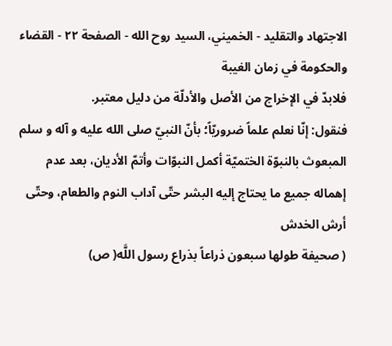الاجتهاد والتقليد - الخميني، السيد روح الله - الصفحة ٢٢ - القضاء والحكومة في زمان الغيبة
فلابدّ في الإخراج من الأصل والأدلّة من دليل معتبر.
فنقول: إنّا نعلم علماً ضروريّاً؛ بأنّ النبيّ صلى الله عليه و آله و سلم المبعوث بالنبوّة الختميّة أكمل النبوّات وأتمّ الأديان، بعد عدم إهماله جميع ما يحتاج إليه البشر حتّى آداب النوم والطعام، وحتّى أرش الخدش
( صحيفة طولها سبعون ذراعاً بذراع رسول اللَّه( ص)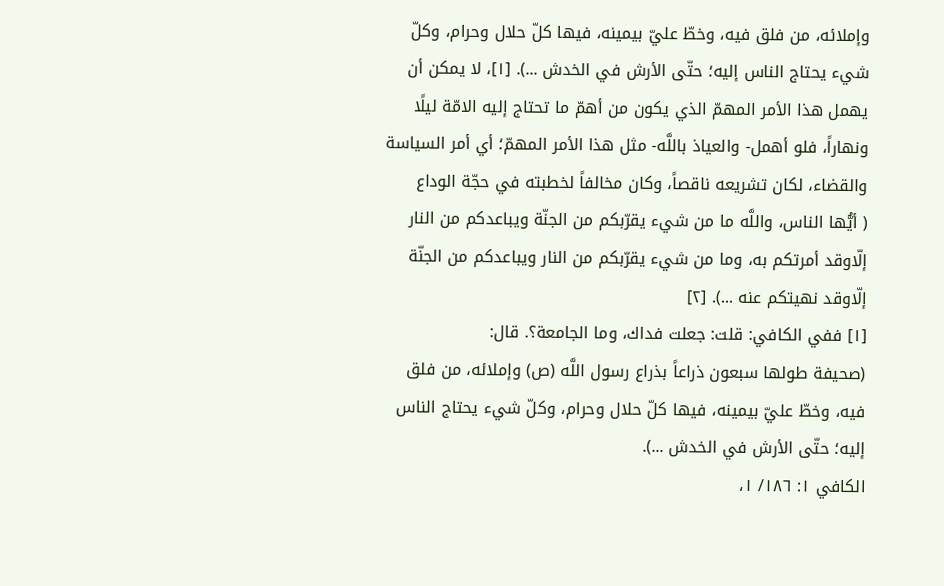وإملائه، من فلق فيه، وخطّ عليّ بيمينه، فيها كلّ حلال وحرام، وكلّ شيء يحتاج الناس إليه؛ حتّى الأرش في الخدش ...). [١]، لا يمكن أن يهمل هذا الأمر المهمّ الذي يكون من أهمّ ما تحتاج إليه الامّة ليلًا ونهاراً، فلو أهمل- والعياذ باللَّه- مثل هذا الأمر المهمّ؛ أي أمر السياسة والقضاء، لكان تشريعه ناقصاً، وكان مخالفاً لخطبته في حجّة الوداع
( أيُّها الناس، واللَّه ما من شيء يقرّبكم من الجنّة ويباعدكم من النار إلّاوقد أمرتكم به، وما من شيء يقرّبكم من النار ويباعدكم من الجنّة إلّاوقد نهيتكم عنه ...). [٢]
[١] ففي الكافي: قلت: جعلت فداك، وما الجامعة؟. قال:
(صحيفة طولها سبعون ذراعاً بذراع رسول اللَّه (ص) وإملائه، من فلق فيه، وخطّ عليّ بيمينه، فيها كلّ حلال وحرام، وكلّ شيء يحتاج الناس إليه؛ حتّى الأرش في الخدش ...).
الكافي ١: ١٨٦/ ١،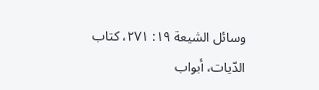وسائل الشيعة ١٩: ٢٧١، كتاب الدّيات، أبواب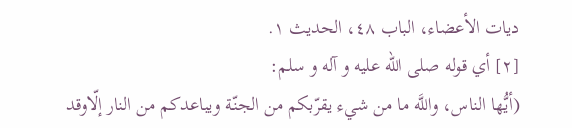ديات الأعضاء، الباب ٤٨، الحديث ١.
[٢] أي قوله صلى الله عليه و آله و سلم:
(أيُّها الناس، واللَّه ما من شيء يقرّبكم من الجنّة ويباعدكم من النار إلّاوقد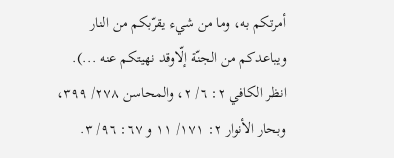أمرتكم به، وما من شيء يقرّبكم من النار ويباعدكم من الجنّة إلّاوقد نهيتكم عنه ...).
انظر الكافي ٢: ٦/ ٢، والمحاسن ٢٧٨/ ٣٩٩، وبحار الأنوار ٢: ١٧١/ ١١ و ٦٧: ٩٦/ ٣.